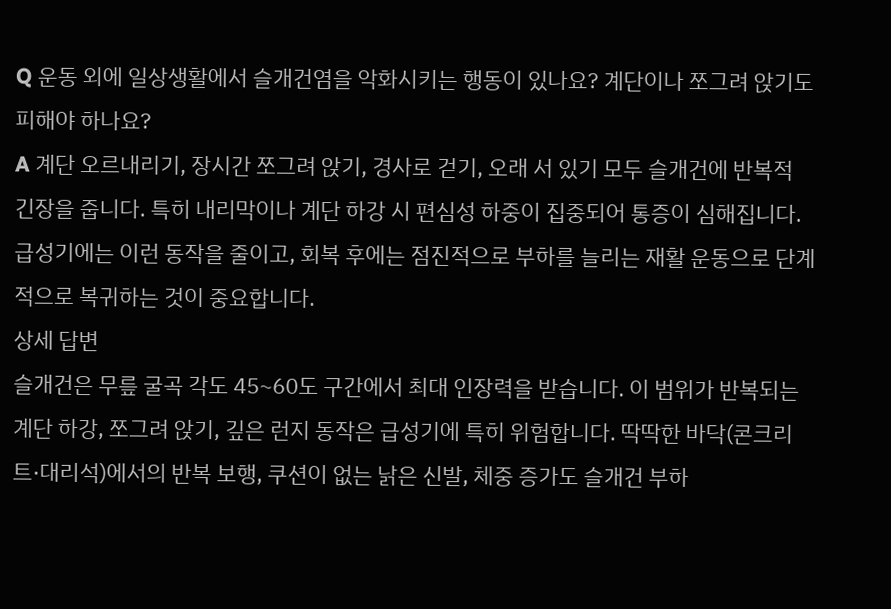Q 운동 외에 일상생활에서 슬개건염을 악화시키는 행동이 있나요? 계단이나 쪼그려 앉기도 피해야 하나요?
A 계단 오르내리기, 장시간 쪼그려 앉기, 경사로 걷기, 오래 서 있기 모두 슬개건에 반복적 긴장을 줍니다. 특히 내리막이나 계단 하강 시 편심성 하중이 집중되어 통증이 심해집니다. 급성기에는 이런 동작을 줄이고, 회복 후에는 점진적으로 부하를 늘리는 재활 운동으로 단계적으로 복귀하는 것이 중요합니다.
상세 답변
슬개건은 무릎 굴곡 각도 45~60도 구간에서 최대 인장력을 받습니다. 이 범위가 반복되는 계단 하강, 쪼그려 앉기, 깊은 런지 동작은 급성기에 특히 위험합니다. 딱딱한 바닥(콘크리트·대리석)에서의 반복 보행, 쿠션이 없는 낡은 신발, 체중 증가도 슬개건 부하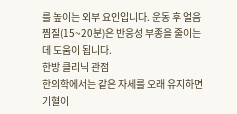를 높이는 외부 요인입니다. 운동 후 얼음찜질(15~20분)은 반응성 부종을 줄이는 데 도움이 됩니다.
한방 클리닉 관점
한의학에서는 같은 자세를 오래 유지하면 기혈이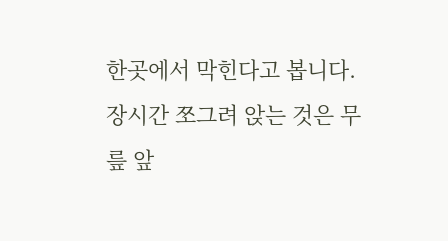한곳에서 막힌다고 봅니다. 장시간 쪼그려 앉는 것은 무릎 앞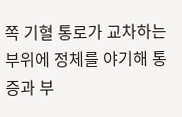쪽 기혈 통로가 교차하는 부위에 정체를 야기해 통증과 부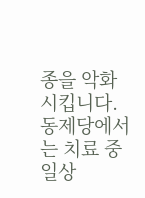종을 악화시킵니다. 동제당에서는 치료 중 일상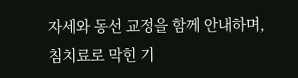자세와 동선 교정을 함께 안내하며, 침치료로 막힌 기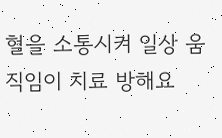혈을 소통시켜 일상 움직임이 치료 방해요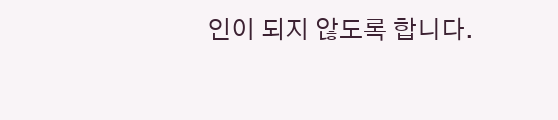인이 되지 않도록 합니다.